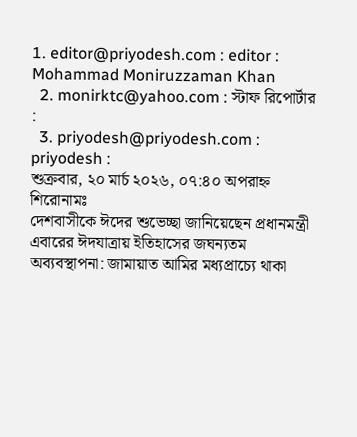1. editor@priyodesh.com : editor : Mohammad Moniruzzaman Khan
  2. monirktc@yahoo.com : স্টাফ রিপোর্টার :
  3. priyodesh@priyodesh.com : priyodesh :
শুক্রবার, ২০ মার্চ ২০২৬, ০৭:৪০ অপরাহ্ন
শিরোনামঃ
দেশবাসীকে ঈদের শুভেচ্ছা জানিয়েছেন প্রধানমন্ত্রী এবারের ঈদযাত্রায় ইতিহাসের জঘন্যতম অব্যবস্থাপনা: জামায়াত আমির মধ্যপ্রাচ্যে থাকা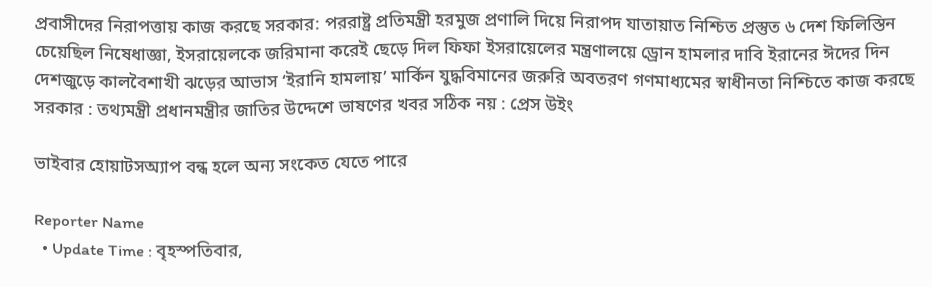প্রবাসীদের নিরাপত্তায় কাজ করছে সরকার: পররাষ্ট্র প্রতিমন্ত্রী হরমুজ প্রণালি দিয়ে নিরাপদ যাতায়াত নিশ্চিত প্রস্তুত ৬ দেশ ফিলিস্তিন চেয়েছিল নিষেধাজ্ঞা, ইসরায়েলকে জরিমানা করেই ছেড়ে দিল ফিফা ইসরায়েলের মন্ত্রণালয়ে ড্রোন হামলার দাবি ইরানের ঈদের দিন দেশজুড়ে কালবৈশাখী ঝড়ের আভাস ‘ইরানি হামলায়’ মার্কিন যুদ্ধবিমানের জরুরি অবতরণ গণমাধ্যমের স্বাধীনতা নিশ্চিতে কাজ করছে সরকার : তথ্যমন্ত্রী প্রধানমন্ত্রীর জাতির উদ্দেশে ভাষণের খবর সঠিক নয় : প্রেস উইং

ভাইবার হোয়াটসঅ্যাপ বন্ধ হলে অন্য সংকেত যেতে পারে

Reporter Name
  • Update Time : বৃহস্পতিবার,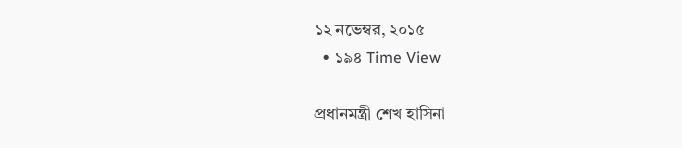১২ নভেম্বর, ২০১৫
  • ১৯৪ Time View

প্রধানমন্ত্রী শেখ হাসিনা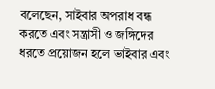বলেছেন, সাইবার অপরাধ বন্ধ করতে এবং সন্ত্রাসী ও জঙ্গিদের ধরতে প্রয়োজন হলে ভাইবার এবং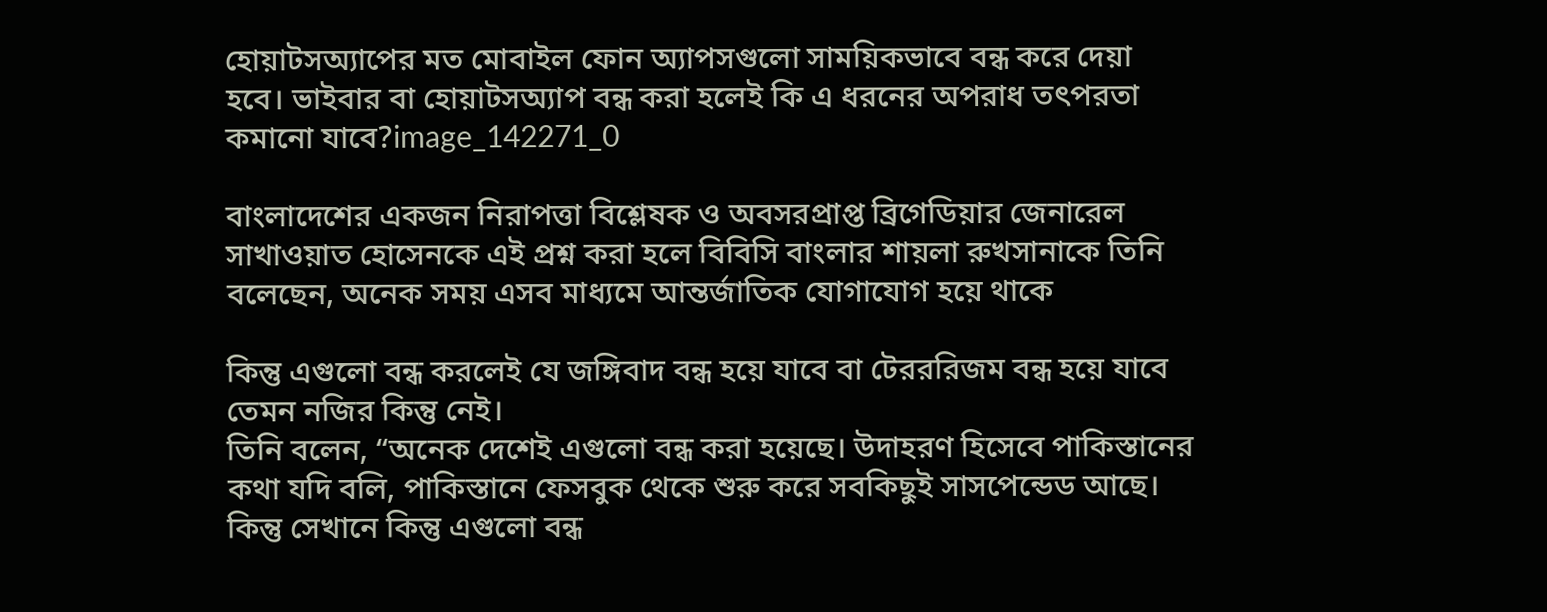হোয়াটসঅ্যাপের মত মোবাইল ফোন অ্যাপসগুলো সাময়িকভাবে বন্ধ করে দেয়া হবে। ভাইবার বা হোয়াটসঅ্যাপ বন্ধ করা হলেই কি এ ধরনের অপরাধ তৎপরতা কমানো যাবে?image_142271_0

বাংলাদেশের একজন নিরাপত্তা বিশ্লেষক ও অবসরপ্রাপ্ত ব্রিগেডিয়ার জেনারেল সাখাওয়াত হোসেনকে এই প্রশ্ন করা হলে বিবিসি বাংলার শায়লা রুখসানাকে তিনি বলেছেন, অনেক সময় এসব মাধ্যমে আন্তর্জাতিক যোগাযোগ হয়ে থাকে

কিন্তু এগুলো বন্ধ করলেই যে জঙ্গিবাদ বন্ধ হয়ে যাবে বা টেরররিজম বন্ধ হয়ে যাবে তেমন নজির কিন্তু নেই।
তিনি বলেন, “অনেক দেশেই এগুলো বন্ধ করা হয়েছে। উদাহরণ হিসেবে পাকিস্তানের কথা যদি বলি, পাকিস্তানে ফেসবুক থেকে শুরু করে সবকিছুই সাসপেন্ডেড আছে। কিন্তু সেখানে কিন্তু এগুলো বন্ধ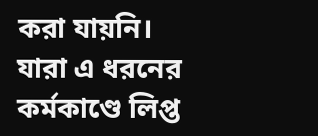করা যায়নি। যারা এ ধরনের কর্মকাণ্ডে লিপ্ত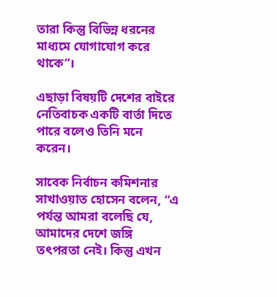তারা কিন্তু বিভিন্ন ধরনের মাধ্যমে যোগাযোগ করে থাকে”।

এছাড়া বিষয়টি দেশের বাইরে নেতিবাচক একটি বার্তা দিতে পারে বলেও তিনি মনে করেন।

সাবেক নির্বাচন কমিশনার সাখাওয়াত হোসেন বলেন, “এ পর্যন্ত আমরা বলেছি যে, আমাদের দেশে জঙ্গি তৎপরতা নেই। কিন্তু এখন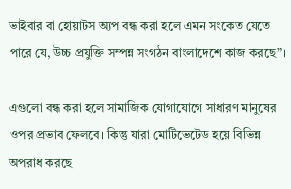ভাইবার বা হোয়াটস অ্যপ বন্ধ করা হলে এমন সংকেত যেতে পারে যে, উচ্চ প্রযুক্তি সম্পন্ন সংগঠন বাংলাদেশে কাজ করছে”।

এগুলো বন্ধ করা হলে সামাজিক যোগাযোগে সাধারণ মানুষের ওপর প্রভাব ফেলবে। কিন্তু যারা মোটিভেটেড হয়ে বিভিন্ন অপরাধ করছে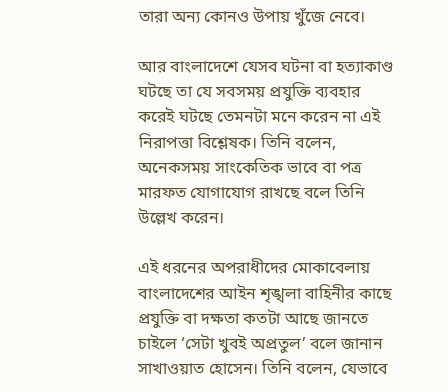তারা অন্য কোনও উপায় খুঁজে নেবে।

আর বাংলাদেশে যেসব ঘটনা বা হত্যাকাণ্ড ঘটছে তা যে সবসময় প্রযুক্তি ব্যবহার করেই ঘটছে তেমনটা মনে করেন না এই নিরাপত্তা বিশ্লেষক। তিনি বলেন, অনেকসময় সাংকেতিক ভাবে বা পত্র মারফত যোগাযোগ রাখছে বলে তিনি উল্লেখ করেন।

এই ধরনের অপরাধীদের মোকাবেলায় বাংলাদেশের আইন শৃঙ্খলা বাহিনীর কাছে প্রযুক্তি বা দক্ষতা কতটা আছে জানতে চাইলে ‘সেটা খুবই অপ্রতুল’ বলে জানান সাখাওয়াত হোসেন। তিনি বলেন, যেভাবে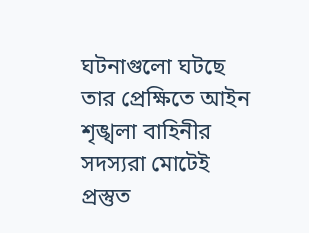ঘটনাগুলো ঘটছে তার প্রেক্ষিতে আইন শৃঙ্খলা বাহিনীর সদস্যরা মোটেই প্রস্তুত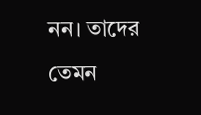নন। তাদের তেমন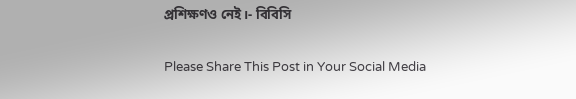প্রশিক্ষণও নেই।- বিবিসি

Please Share This Post in Your Social Media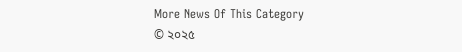More News Of This Category
© ২০২৫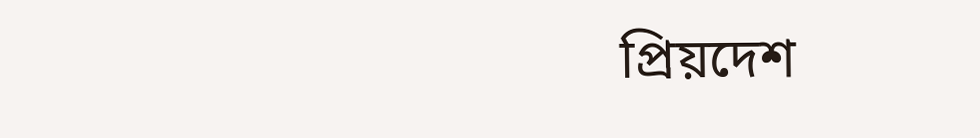প্রিয়দেশ